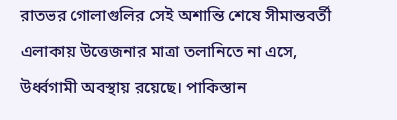রাতভর গোলাগুলির সেই অশান্তি শেষে সীমান্তবর্তী এলাকায় উত্তেজনার মাত্রা তলানিতে না এসে, উর্ধ্বগামী অবস্থায় রয়েছে। পাকিস্তান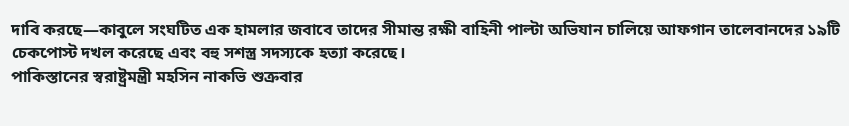দাবি করছে—কাবুলে সংঘটিত এক হামলার জবাবে তাদের সীমান্ত রক্ষী বাহিনী পাল্টা অভিযান চালিয়ে আফগান তালেবানদের ১৯টি চেকপোস্ট দখল করেছে এবং বহু সশস্ত্র সদস্যকে হত্যা করেছে।
পাকিস্তানের স্বরাষ্ট্রমন্ত্রী মহসিন নাকভি শুক্রবার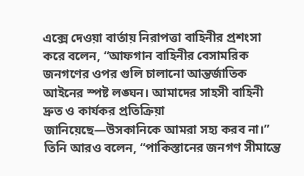এক্সে দেওয়া বার্তায় নিরাপত্তা বাহিনীর প্রশংসা করে বলেন, “আফগান বাহিনীর বেসামরিক জনগণের ওপর গুলি চালানো আন্তর্জাতিক আইনের স্পষ্ট লঙ্ঘন। আমাদের সাহসী বাহিনী দ্রুত ও কার্যকর প্রতিক্রিয়া জানিয়েছে—উসকানিকে আমরা সহ্য করব না।” তিনি আরও বলেন, “পাকিস্তানের জনগণ সীমান্তে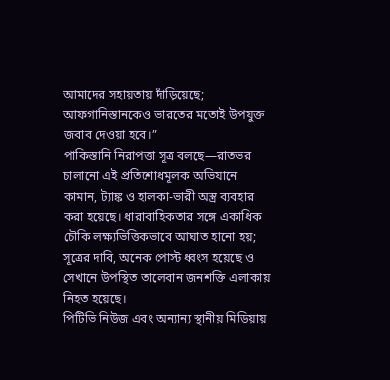আমাদের সহায়তায় দাঁড়িয়েছে; আফগানিস্তানকেও ভারতের মতোই উপযুক্ত জবাব দেওয়া হবে।”
পাকিস্তানি নিরাপত্তা সূত্র বলছে—রাতভর চালানো এই প্রতিশোধমূলক অভিযানে কামান, ট্যাঙ্ক ও হালকা-ভারী অস্ত্র ব্যবহার করা হয়েছে। ধারাবাহিকতার সঙ্গে একাধিক চৌকি লক্ষ্যভিত্তিকভাবে আঘাত হানো হয়; সূত্রের দাবি, অনেক পোস্ট ধ্বংস হয়েছে ও সেখানে উপস্থিত তালেবান জনশক্তি এলাকায় নিহত হয়েছে।
পিটিভি নিউজ এবং অন্যান্য স্থানীয় মিডিয়ায়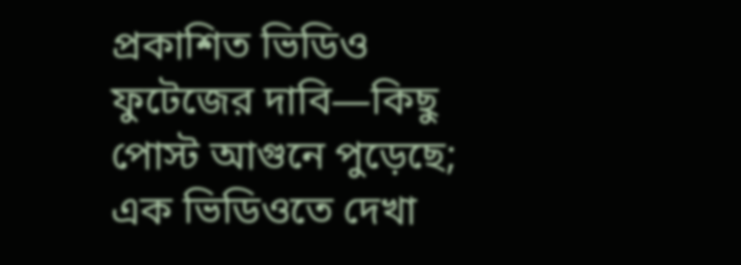প্রকাশিত ভিডিও ফুটেজের দাবি—কিছু পোস্ট আগুনে পুড়েছে; এক ভিডিওতে দেখা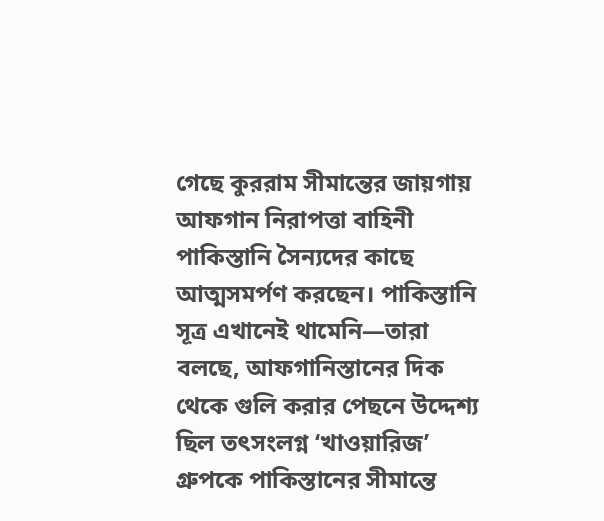গেছে কুররাম সীমান্তের জায়গায় আফগান নিরাপত্তা বাহিনী পাকিস্তানি সৈন্যদের কাছে আত্মসমর্পণ করছেন। পাকিস্তানি সূত্র এখানেই থামেনি—তারা বলছে, আফগানিস্তানের দিক থেকে গুলি করার পেছনে উদ্দেশ্য ছিল তৎসংলগ্ন ‘খাওয়ারিজ’ গ্রুপকে পাকিস্তানের সীমান্তে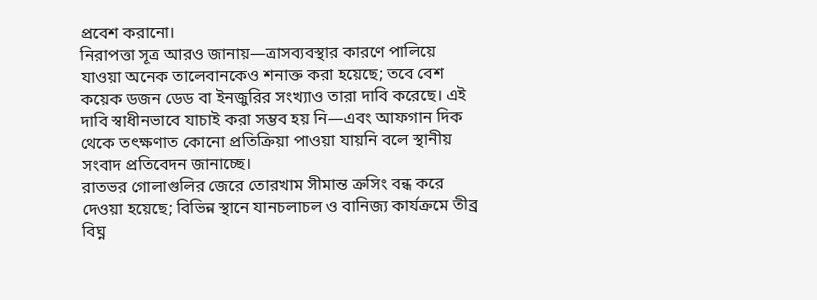প্রবেশ করানো।
নিরাপত্তা সূত্র আরও জানায়—ত্রাসব্যবস্থার কারণে পালিয়ে যাওয়া অনেক তালেবানকেও শনাক্ত করা হয়েছে; তবে বেশ কয়েক ডজন ডেড বা ইনজুরির সংখ্যাও তারা দাবি করেছে। এই দাবি স্বাধীনভাবে যাচাই করা সম্ভব হয় নি—এবং আফগান দিক থেকে তৎক্ষণাত কোনো প্রতিক্রিয়া পাওয়া যায়নি বলে স্থানীয় সংবাদ প্রতিবেদন জানাচ্ছে।
রাতভর গোলাগুলির জেরে তোরখাম সীমান্ত ক্রসিং বন্ধ করে দেওয়া হয়েছে; বিভিন্ন স্থানে যানচলাচল ও বানিজ্য কার্যক্রমে তীব্র বিঘ্ন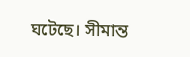ঘটেছে। সীমান্ত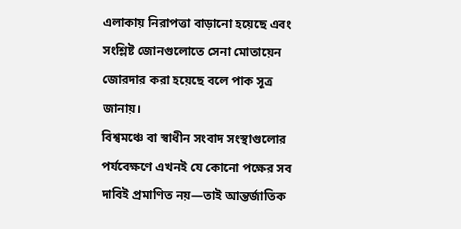এলাকায় নিরাপত্তা বাড়ানো হয়েছে এবং সংশ্লিষ্ট জোনগুলোতে সেনা মোতায়েন জোরদার করা হয়েছে বলে পাক সূত্র জানায়।
বিশ্বমঞ্চে বা স্বাধীন সংবাদ সংস্থাগুলোর পর্যবেক্ষণে এখনই যে কোনো পক্ষের সব দাবিই প্রমাণিত নয়—তাই আন্তর্জাতিক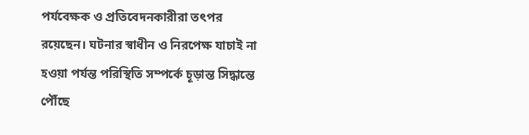পর্যবেক্ষক ও প্রতিবেদনকারীরা তৎপর রয়েছেন। ঘটনার স্বাধীন ও নিরপেক্ষ যাচাই না হওয়া পর্যন্ত পরিস্থিতি সম্পর্কে চূড়ান্ত সিদ্ধান্তে পৌঁছে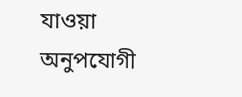যাওয়া অনুপযোগী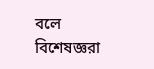বলে বিশেষজ্ঞরা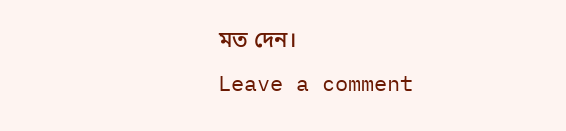মত দেন।
Leave a comment